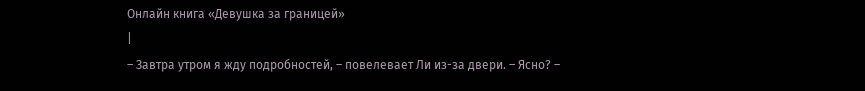Онлайн книга «Девушка за границей»
|
– Завтра утром я жду подробностей, – повелевает Ли из-за двери. – Ясно? –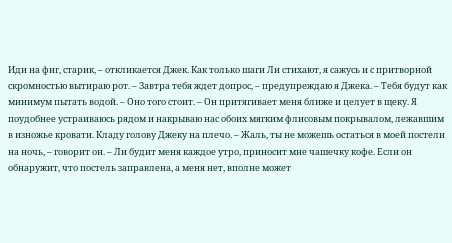Иди на фиг, старик, – откликается Джек. Как только шаги Ли стихают, я сажусь и с притворной скромностью вытираю рот. – Завтра тебя ждет допрос, – предупреждаю я Джека. – Тебя будут как минимум пытать водой. – Оно того стоит. – Он притягивает меня ближе и целует в щеку. Я поудобнее устраиваюсь рядом и накрываю нас обоих мягким флисовым покрывалом, лежавшим в изножье кровати. Кладу голову Джеку на плечо. – Жаль, ты не можешь остаться в моей постели на ночь, – говорит он. – Ли будит меня каждое утро, приносит мне чашечку кофе. Если он обнаружит, что постель заправлена, а меня нет, вполне может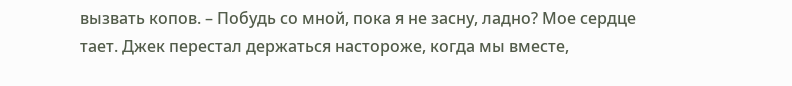вызвать копов. – Побудь со мной, пока я не засну, ладно? Мое сердце тает. Джек перестал держаться настороже, когда мы вместе,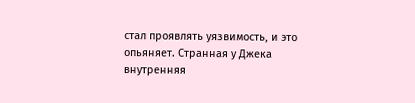стал проявлять уязвимость, и это опьяняет. Странная у Джека внутренняя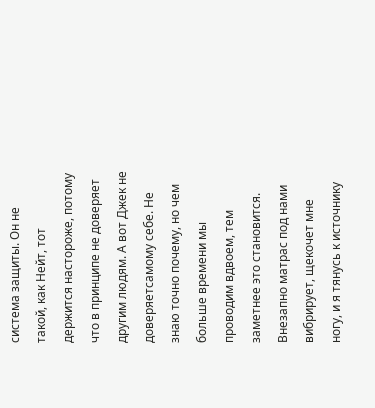система защиты. Он не такой, как Нейт, тот держится настороже, потому что в принципе не доверяет другим людям. А вот Джек не доверяетсамому себе. Не знаю точно почему, но чем больше времени мы проводим вдвоем, тем заметнее это становится. Внезапно матрас под нами вибрирует, щекочет мне ногу, и я тянусь к источнику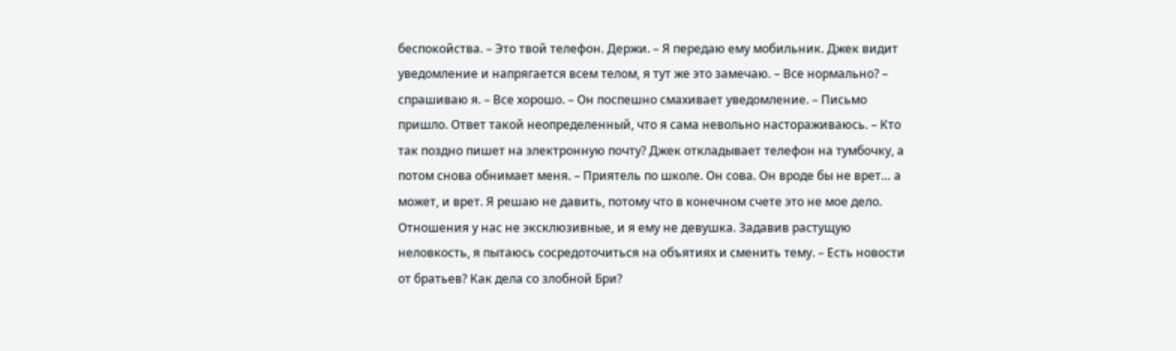беспокойства. – Это твой телефон. Держи. – Я передаю ему мобильник. Джек видит уведомление и напрягается всем телом, я тут же это замечаю. – Все нормально? – спрашиваю я. – Все хорошо. – Он поспешно смахивает уведомление. – Письмо пришло. Ответ такой неопределенный, что я сама невольно настораживаюсь. – Кто так поздно пишет на электронную почту? Джек откладывает телефон на тумбочку, а потом снова обнимает меня. – Приятель по школе. Он сова. Он вроде бы не врет… а может, и врет. Я решаю не давить, потому что в конечном счете это не мое дело. Отношения у нас не эксклюзивные, и я ему не девушка. Задавив растущую неловкость, я пытаюсь сосредоточиться на объятиях и сменить тему. – Есть новости от братьев? Как дела со злобной Бри?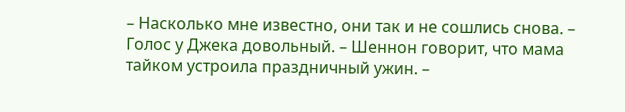– Насколько мне известно, они так и не сошлись снова. – Голос у Джека довольный. – Шеннон говорит, что мама тайком устроила праздничный ужин. –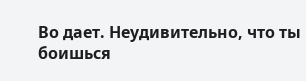Во дает. Неудивительно, что ты боишься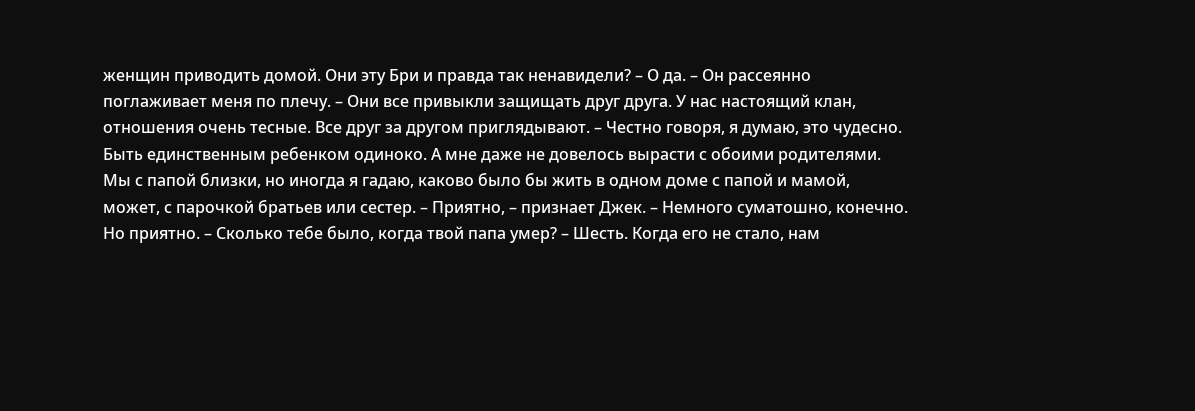женщин приводить домой. Они эту Бри и правда так ненавидели? – О да. – Он рассеянно поглаживает меня по плечу. – Они все привыкли защищать друг друга. У нас настоящий клан, отношения очень тесные. Все друг за другом приглядывают. – Честно говоря, я думаю, это чудесно. Быть единственным ребенком одиноко. А мне даже не довелось вырасти с обоими родителями. Мы с папой близки, но иногда я гадаю, каково было бы жить в одном доме с папой и мамой, может, с парочкой братьев или сестер. – Приятно, – признает Джек. – Немного суматошно, конечно. Но приятно. – Сколько тебе было, когда твой папа умер? – Шесть. Когда его не стало, нам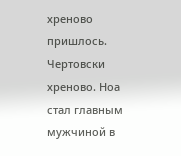хреново пришлось. Чертовски хреново. Ноа стал главным мужчиной в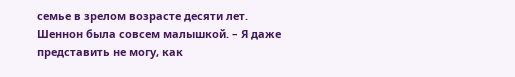семье в зрелом возрасте десяти лет. Шеннон была совсем малышкой. – Я даже представить не могу, как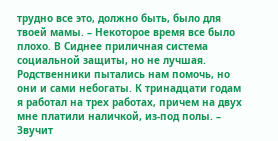трудно все это, должно быть, было для твоей мамы. – Некоторое время все было плохо. В Сиднее приличная система социальной защиты, но не лучшая. Родственники пытались нам помочь, но они и сами небогаты. К тринадцати годам я работал на трех работах, причем на двух мне платили наличкой, из-под полы. – Звучит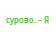сурово. – Я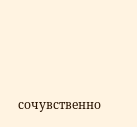сочувственно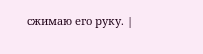сжимаю его руку. |